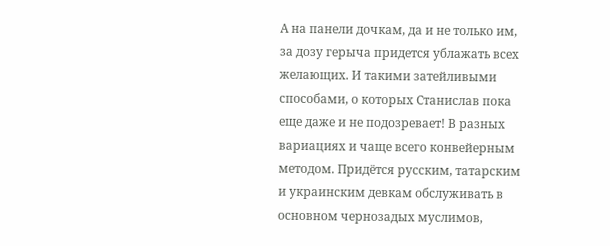А на панели дочкам, да и не только им, за дозу герыча придется ублажать всех желающих. И такими затейливыми способами, о которых Станислав пока еще даже и не подозревает! В разных вариациях и чаще всего конвейерным методом. Придётся русским, татарским и украинским девкам обслуживать в основном чернозадых муслимов,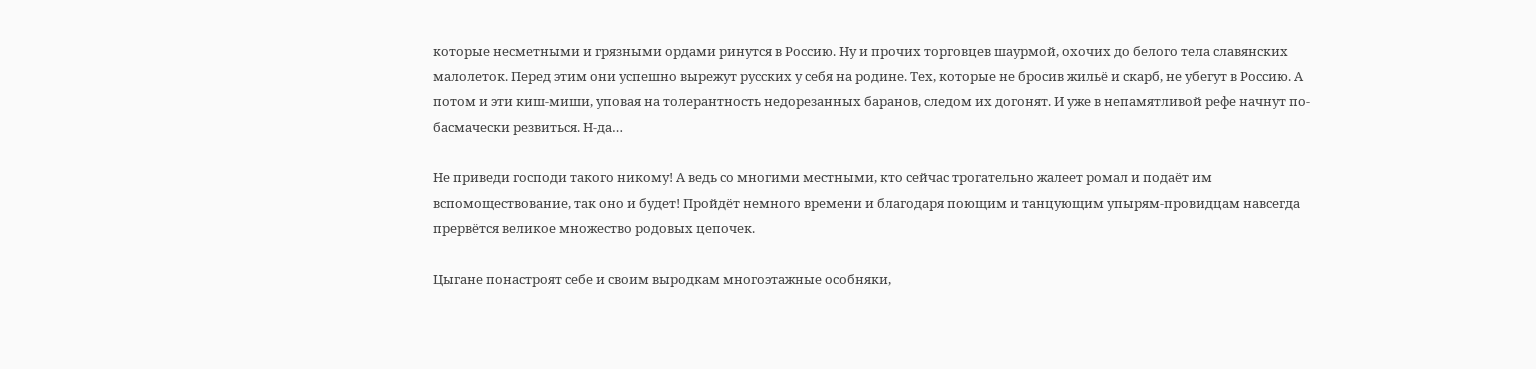которые несметными и грязными ордами ринутся в Россию. Ну и прочих торговцев шаурмой, охочих до белого тела славянских малолеток. Перед этим они успешно вырежут русских у себя на родине. Тех, которые не бросив жильё и скарб, не убегут в Россию. А потом и эти киш-миши, уповая на толерантность недорезанных баранов, следом их догонят. И уже в непамятливой рефе начнут по-басмачески резвиться. Н-да…

Не приведи господи такого никому! А ведь со многими местными, кто сейчас трогательно жалеет ромал и подаёт им вспомоществование, так оно и будет! Пройдёт немного времени и благодаря поющим и танцующим упырям-провидцам навсегда прервётся великое множество родовых цепочек.

Цыгане понастроят себе и своим выродкам многоэтажные особняки,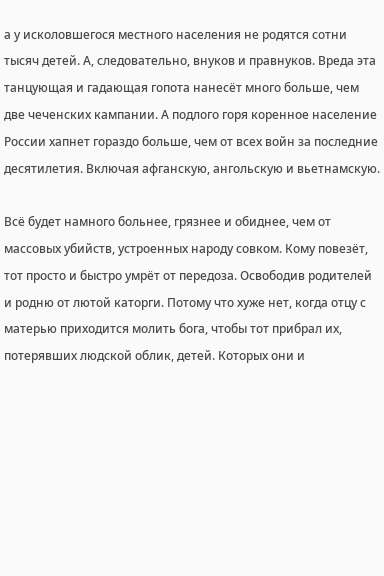а у исколовшегося местного населения не родятся сотни тысяч детей. А, следовательно, внуков и правнуков. Вреда эта танцующая и гадающая гопота нанесёт много больше, чем две чеченских кампании. А подлого горя коренное население России хапнет гораздо больше, чем от всех войн за последние десятилетия. Включая афганскую, ангольскую и вьетнамскую.

Всё будет намного больнее, грязнее и обиднее, чем от массовых убийств, устроенных народу совком. Кому повезёт, тот просто и быстро умрёт от передоза. Освободив родителей и родню от лютой каторги. Потому что хуже нет, когда отцу с матерью приходится молить бога, чтобы тот прибрал их, потерявших людской облик, детей. Которых они и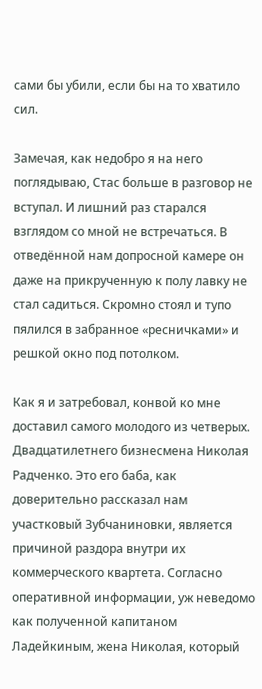сами бы убили, если бы на то хватило сил.

Замечая, как недобро я на него поглядываю, Стас больше в разговор не вступал. И лишний раз старался взглядом со мной не встречаться. В отведённой нам допросной камере он даже на прикрученную к полу лавку не стал садиться. Скромно стоял и тупо пялился в забранное «ресничками» и решкой окно под потолком.

Как я и затребовал, конвой ко мне доставил самого молодого из четверых. Двадцатилетнего бизнесмена Николая Радченко. Это его баба, как доверительно рассказал нам участковый Зубчаниновки, является причиной раздора внутри их коммерческого квартета. Согласно оперативной информации, уж неведомо как полученной капитаном Ладейкиным, жена Николая, который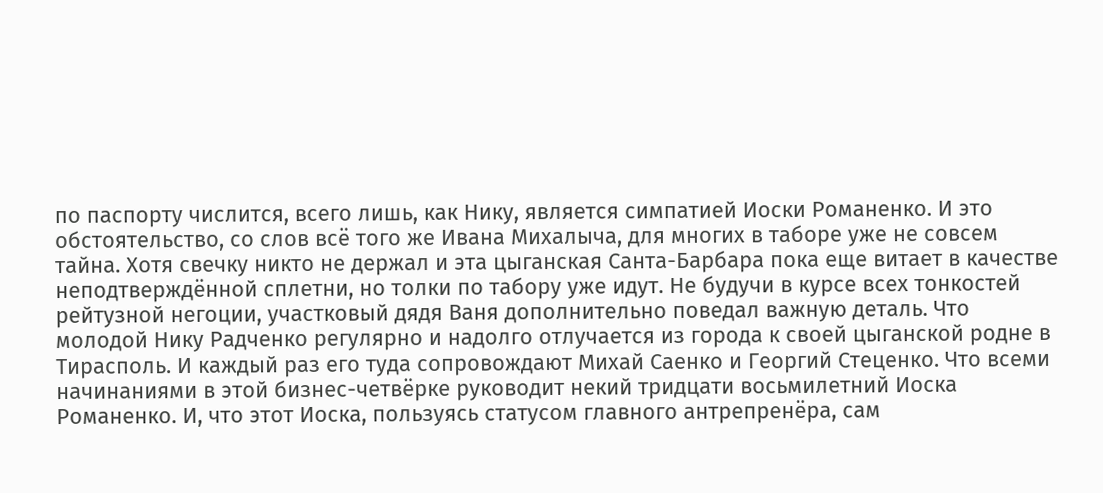по паспорту числится, всего лишь, как Нику, является симпатией Иоски Романенко. И это обстоятельство, со слов всё того же Ивана Михалыча, для многих в таборе уже не совсем тайна. Хотя свечку никто не держал и эта цыганская Санта-Барбара пока еще витает в качестве неподтверждённой сплетни, но толки по табору уже идут. Не будучи в курсе всех тонкостей рейтузной негоции, участковый дядя Ваня дополнительно поведал важную деталь. Что молодой Нику Радченко регулярно и надолго отлучается из города к своей цыганской родне в Тирасполь. И каждый раз его туда сопровождают Михай Саенко и Георгий Стеценко. Что всеми начинаниями в этой бизнес-четвёрке руководит некий тридцати восьмилетний Иоска Романенко. И, что этот Иоска, пользуясь статусом главного антрепренёра, сам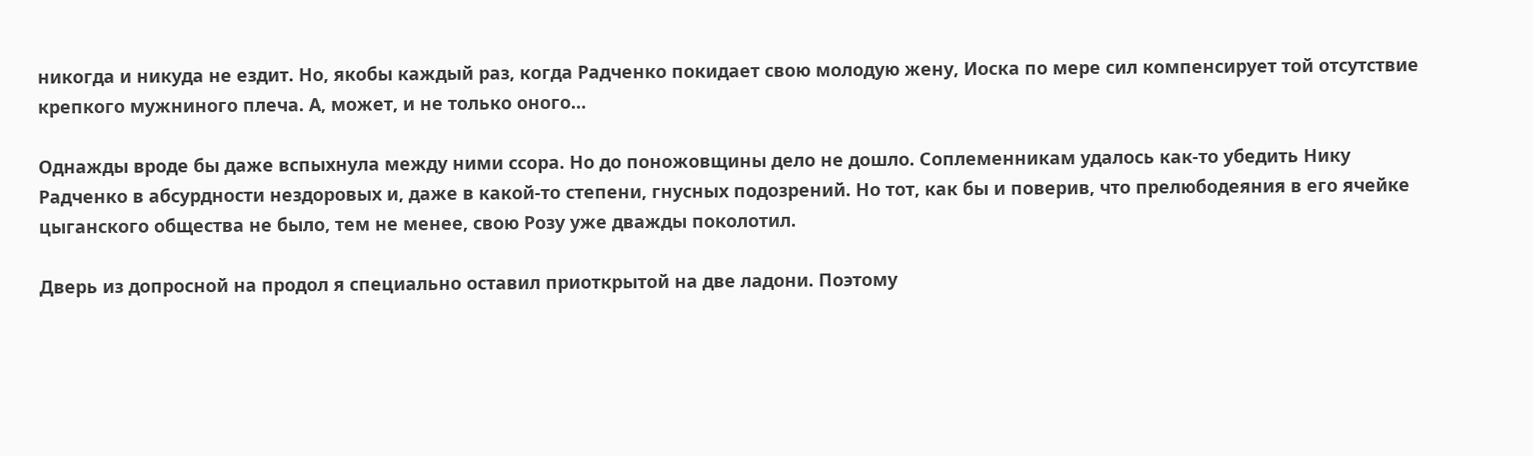никогда и никуда не ездит. Но, якобы каждый раз, когда Радченко покидает свою молодую жену, Иоска по мере сил компенсирует той отсутствие крепкого мужниного плеча. А, может, и не только оного…

Однажды вроде бы даже вспыхнула между ними ссора. Но до поножовщины дело не дошло. Соплеменникам удалось как-то убедить Нику Радченко в абсурдности нездоровых и, даже в какой-то степени, гнусных подозрений. Но тот, как бы и поверив, что прелюбодеяния в его ячейке цыганского общества не было, тем не менее, свою Розу уже дважды поколотил.

Дверь из допросной на продол я специально оставил приоткрытой на две ладони. Поэтому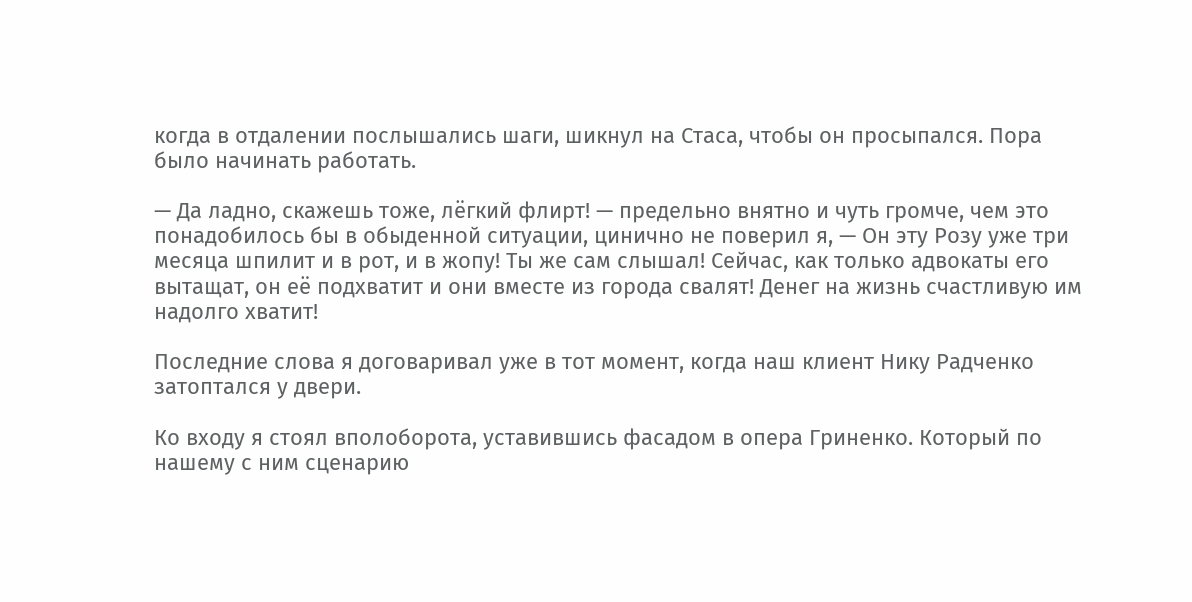когда в отдалении послышались шаги, шикнул на Стаса, чтобы он просыпался. Пора было начинать работать.

— Да ладно, скажешь тоже, лëгкий флирт! — предельно внятно и чуть громче, чем это понадобилось бы в обыденной ситуации, цинично не поверил я, — Он эту Розу уже три месяца шпилит и в рот, и в жопу! Ты же сам слышал! Сейчас, как только адвокаты его вытащат, он еë подхватит и они вместе из города свалят! Денег на жизнь счастливую им надолго хватит!

Последние слова я договаривал уже в тот момент, когда наш клиент Нику Радченко затоптался у двери.

Ко входу я стоял вполоборота, уставившись фасадом в опера Гриненко. Который по нашему с ним сценарию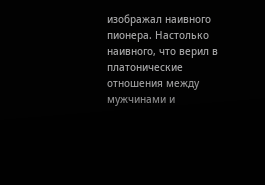изображал наивного пионера. Настолько наивного, что верил в платонические отношения между мужчинами и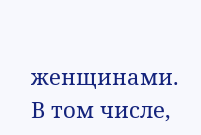женщинами. В том числе,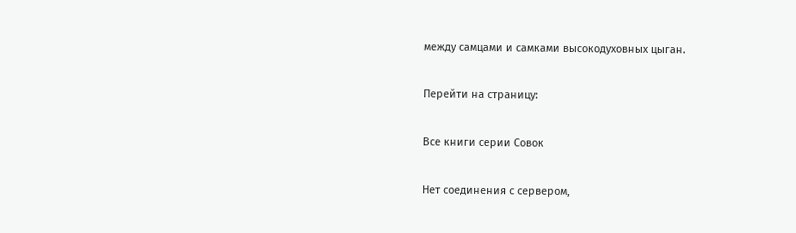между самцами и самками высокодуховных цыган.

Перейти на страницу:

Все книги серии Совок

Нет соединения с сервером,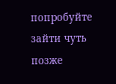попробуйте зайти чуть позже